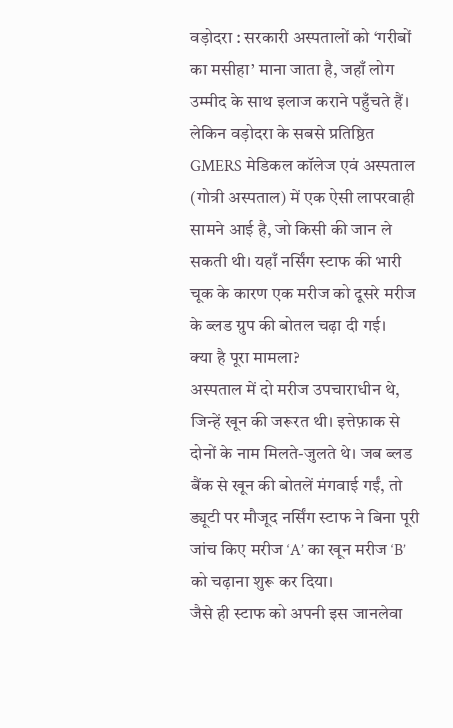वड़ोदरा : सरकारी अस्पतालों को ‘गरीबों का मसीहा’ माना जाता है, जहाँ लोग उम्मीद के साथ इलाज कराने पहुँचते हैं। लेकिन वड़ोदरा के सबसे प्रतिष्ठित GMERS मेडिकल कॉलेज एवं अस्पताल (गोत्री अस्पताल) में एक ऐसी लापरवाही सामने आई है, जो किसी की जान ले सकती थी। यहाँ नर्सिंग स्टाफ की भारी चूक के कारण एक मरीज को दूसरे मरीज के ब्लड ग्रुप की बोतल चढ़ा दी गई।
क्या है पूरा मामला?
अस्पताल में दो मरीज उपचाराधीन थे, जिन्हें खून की जरूरत थी। इत्तेफ़ाक से दोनों के नाम मिलते-जुलते थे। जब ब्लड बैंक से खून की बोतलें मंगवाई गईं, तो ड्यूटी पर मौजूद नर्सिंग स्टाफ ने बिना पूरी जांच किए मरीज ‘A’ का खून मरीज ‘B’ को चढ़ाना शुरू कर दिया।
जैसे ही स्टाफ को अपनी इस जानलेवा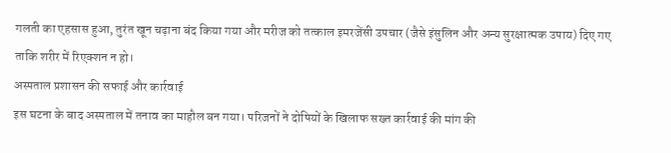गलती का एहसास हुआ, तुरंत खून चढ़ाना बंद किया गया और मरीज को तत्काल इमरजेंसी उपचार (जैसे इंसुलिन और अन्य सुरक्षात्मक उपाय) दिए गए ताकि शरीर में रिएक्शन न हो।
अस्पताल प्रशासन की सफाई और कार्रवाई
इस घटना के बाद अस्पताल में तनाव का माहौल बन गया। परिजनों ने दोषियों के खिलाफ सख्त कार्रवाई की मांग की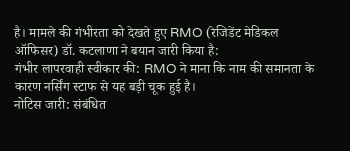है। मामले की गंभीरता को देखते हुए RMO (रेजिडेंट मेडिकल ऑफिसर) डॉ. कटलाणा ने बयान जारी किया है:
गंभीर लापरवाही स्वीकार की: RMO ने माना कि नाम की समानता के कारण नर्सिंग स्टाफ से यह बड़ी चूक हुई है।
नोटिस जारी: संबंधित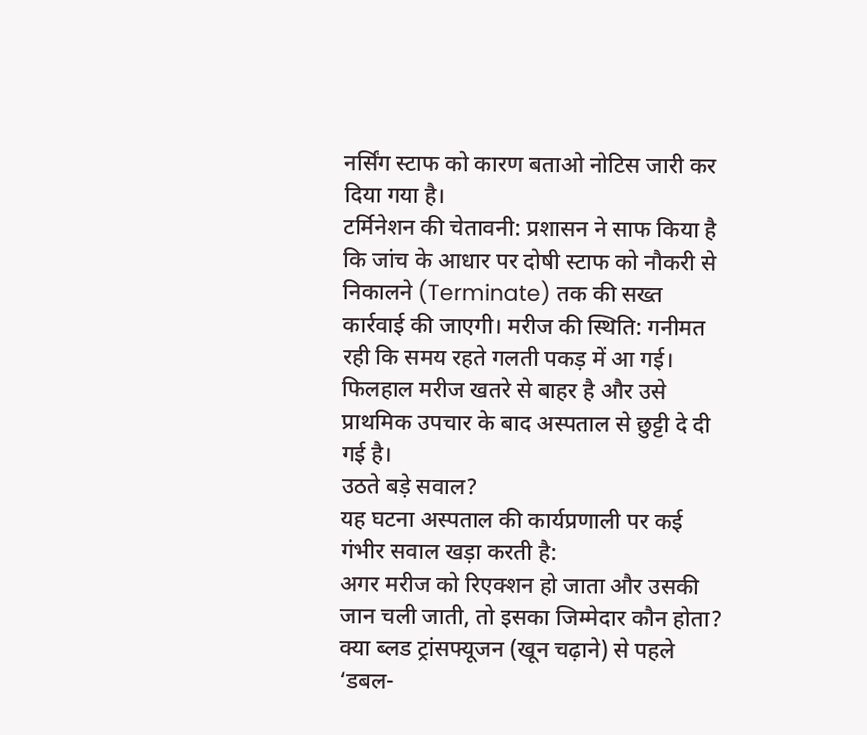नर्सिंग स्टाफ को कारण बताओ नोटिस जारी कर दिया गया है।
टर्मिनेशन की चेतावनी: प्रशासन ने साफ किया है कि जांच के आधार पर दोषी स्टाफ को नौकरी से निकालने (Terminate) तक की सख्त कार्रवाई की जाएगी। मरीज की स्थिति: गनीमत रही कि समय रहते गलती पकड़ में आ गई। फिलहाल मरीज खतरे से बाहर है और उसे प्राथमिक उपचार के बाद अस्पताल से छुट्टी दे दी गई है।
उठते बड़े सवाल?
यह घटना अस्पताल की कार्यप्रणाली पर कई गंभीर सवाल खड़ा करती है:
अगर मरीज को रिएक्शन हो जाता और उसकी जान चली जाती, तो इसका जिम्मेदार कौन होता?
क्या ब्लड ट्रांसफ्यूजन (खून चढ़ाने) से पहले ‘डबल-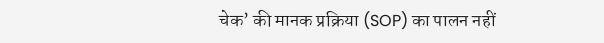चेक’ की मानक प्रक्रिया (SOP) का पालन नहीं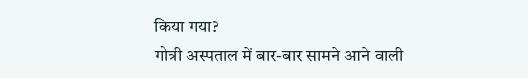किया गया?
गोत्री अस्पताल में बार-बार सामने आने वाली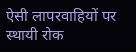ऐसी लापरवाहियों पर स्थायी रोक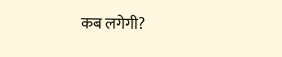कब लगेगी?